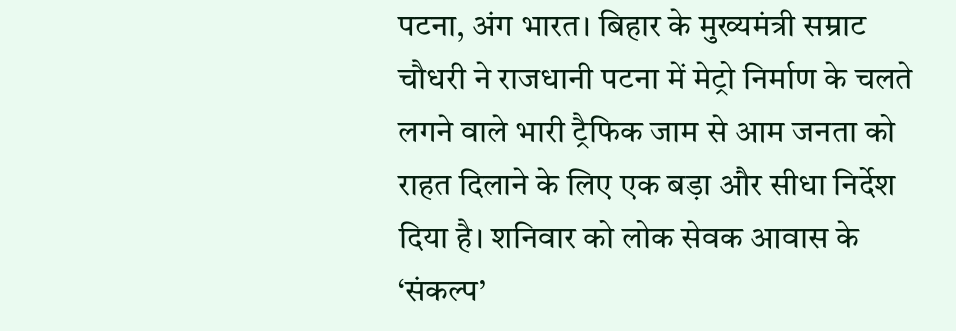पटना, अंग भारत। बिहार के मुख्यमंत्री सम्राट चौधरी ने राजधानी पटना में मेट्रो निर्माण के चलते लगने वाले भारी ट्रैफिक जाम से आम जनता को राहत दिलाने के लिए एक बड़ा और सीधा निर्देश दिया है। शनिवार को लोक सेवक आवास के ‘संकल्प’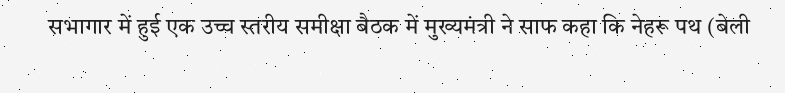सभागार में हुई एक उच्च स्तरीय समीक्षा बैठक में मुख्यमंत्री ने साफ कहा कि नेहरू पथ (बेली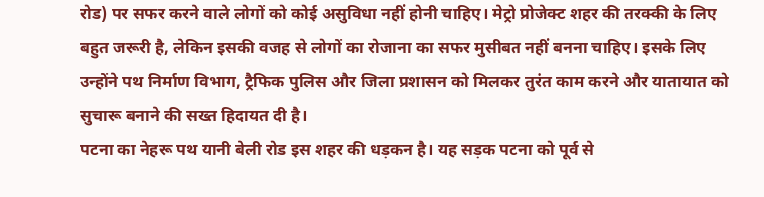रोड) पर सफर करने वाले लोगों को कोई असुविधा नहीं होनी चाहिए। मेट्रो प्रोजेक्ट शहर की तरक्की के लिए बहुत जरूरी है, लेकिन इसकी वजह से लोगों का रोजाना का सफर मुसीबत नहीं बनना चाहिए। इसके लिए उन्होंने पथ निर्माण विभाग, ट्रैफिक पुलिस और जिला प्रशासन को मिलकर तुरंत काम करने और यातायात को सुचारू बनाने की सख्त हिदायत दी है।
पटना का नेहरू पथ यानी बेली रोड इस शहर की धड़कन है। यह सड़क पटना को पूर्व से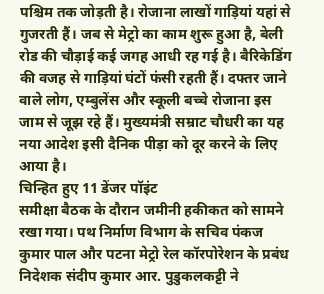पश्चिम तक जोड़ती है। रोजाना लाखों गाड़ियां यहां से गुजरती हैं। जब से मेट्रो का काम शुरू हुआ है, बेली रोड की चौड़ाई कई जगह आधी रह गई है। बैरिकेडिंग की वजह से गाड़ियां घंटों फंसी रहती हैं। दफ्तर जाने वाले लोग, एम्बुलेंस और स्कूली बच्चे रोजाना इस जाम से जूझ रहे हैं। मुख्यमंत्री सम्राट चौधरी का यह नया आदेश इसी दैनिक पीड़ा को दूर करने के लिए आया है।
चिन्हित हुए 11 डेंजर पॉइंट
समीक्षा बैठक के दौरान जमीनी हकीकत को सामने रखा गया। पथ निर्माण विभाग के सचिव पंकज कुमार पाल और पटना मेट्रो रेल कॉरपोरेशन के प्रबंध निदेशक संदीप कुमार आर. पुडुकलकट्टी ने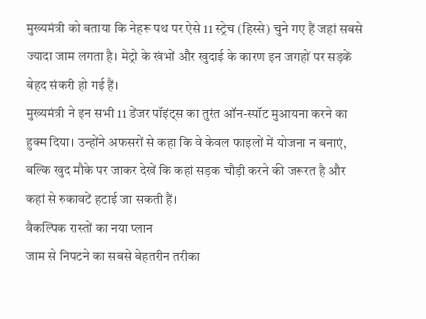मुख्यमंत्री को बताया कि नेहरू पथ पर ऐसे 11 स्ट्रेच (हिस्से) चुने गए हैं जहां सबसे ज्यादा जाम लगता है। मेट्रो के खंभों और खुदाई के कारण इन जगहों पर सड़कें बेहद संकरी हो गई हैं।
मुख्यमंत्री ने इन सभी 11 डेंजर पॉइंट्स का तुरंत ऑन-स्पॉट मुआयना करने का हुक्म दिया। उन्होंने अफसरों से कहा कि वे केवल फाइलों में योजना न बनाएं, बल्कि खुद मौके पर जाकर देखें कि कहां सड़क चौड़ी करने की जरूरत है और कहां से रुकावटें हटाई जा सकती हैं।
वैकल्पिक रास्तों का नया प्लान
जाम से निपटने का सबसे बेहतरीन तरीका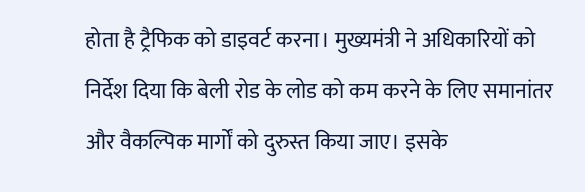होता है ट्रैफिक को डाइवर्ट करना। मुख्यमंत्री ने अधिकारियों को निर्देश दिया कि बेली रोड के लोड को कम करने के लिए समानांतर और वैकल्पिक मार्गों को दुरुस्त किया जाए। इसके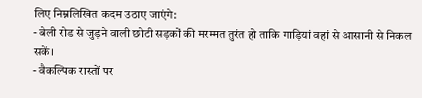लिए निम्नलिखित कदम उठाए जाएंगे:
- बेली रोड से जुड़ने वाली छोटी सड़कों की मरम्मत तुरंत हो ताकि गाड़ियां वहां से आसानी से निकल सकें।
- वैकल्पिक रास्तों पर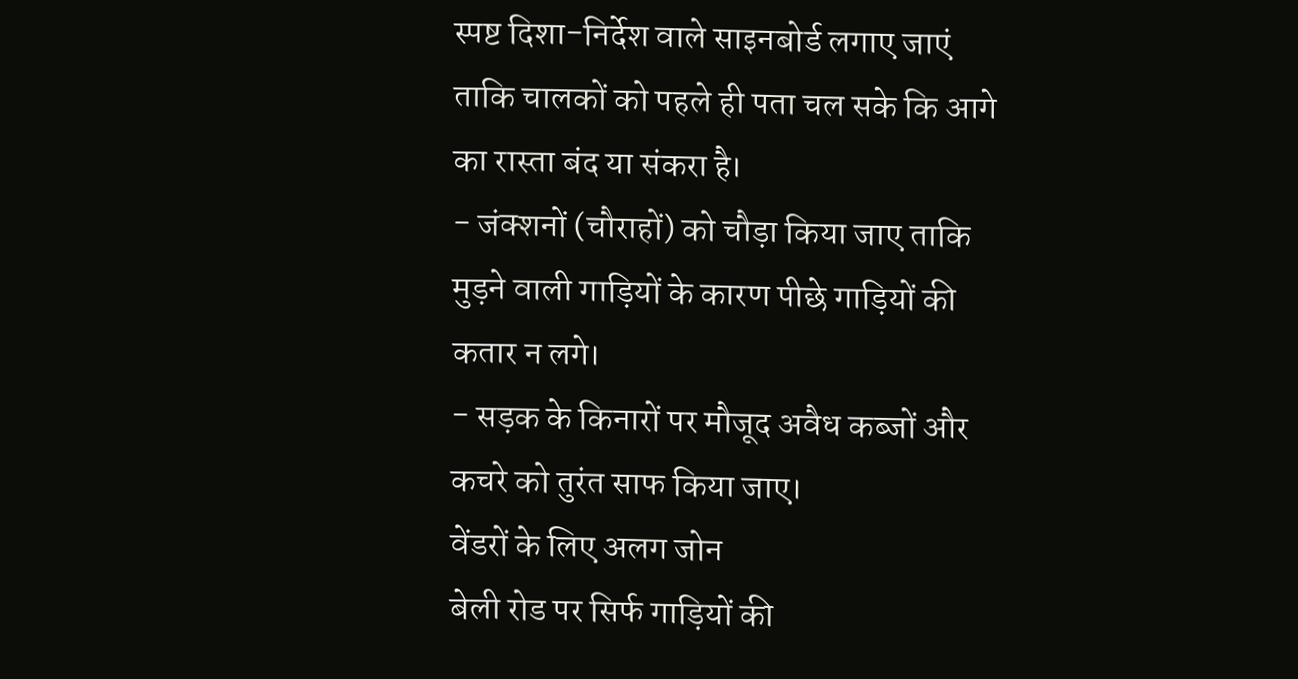स्पष्ट दिशा-निर्देश वाले साइनबोर्ड लगाए जाएं ताकि चालकों को पहले ही पता चल सके कि आगे का रास्ता बंद या संकरा है।
- जंक्शनों (चौराहों) को चौड़ा किया जाए ताकि मुड़ने वाली गाड़ियों के कारण पीछे गाड़ियों की कतार न लगे।
- सड़क के किनारों पर मौजूद अवैध कब्जों और कचरे को तुरंत साफ किया जाए।
वेंडरों के लिए अलग जोन
बेली रोड पर सिर्फ गाड़ियों की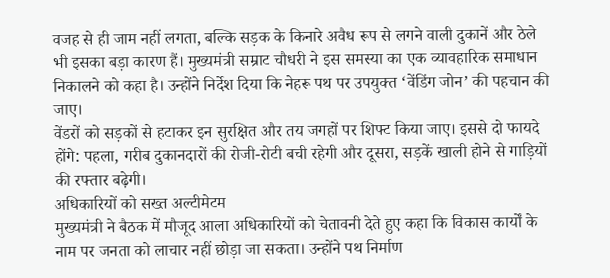वजह से ही जाम नहीं लगता, बल्कि सड़क के किनारे अवैध रूप से लगने वाली दुकानें और ठेले भी इसका बड़ा कारण हैं। मुख्यमंत्री सम्राट चौधरी ने इस समस्या का एक व्यावहारिक समाधान निकालने को कहा है। उन्होंने निर्देश दिया कि नेहरू पथ पर उपयुक्त ‘वेंडिंग जोन’ की पहचान की जाए।
वेंडरों को सड़कों से हटाकर इन सुरक्षित और तय जगहों पर शिफ्ट किया जाए। इससे दो फायदे होंगे: पहला, गरीब दुकानदारों की रोजी-रोटी बची रहेगी और दूसरा, सड़कें खाली होने से गाड़ियों की रफ्तार बढ़ेगी।
अधिकारियों को सख्त अल्टीमेटम
मुख्यमंत्री ने बैठक में मौजूद आला अधिकारियों को चेतावनी देते हुए कहा कि विकास कार्यों के नाम पर जनता को लाचार नहीं छोड़ा जा सकता। उन्होंने पथ निर्माण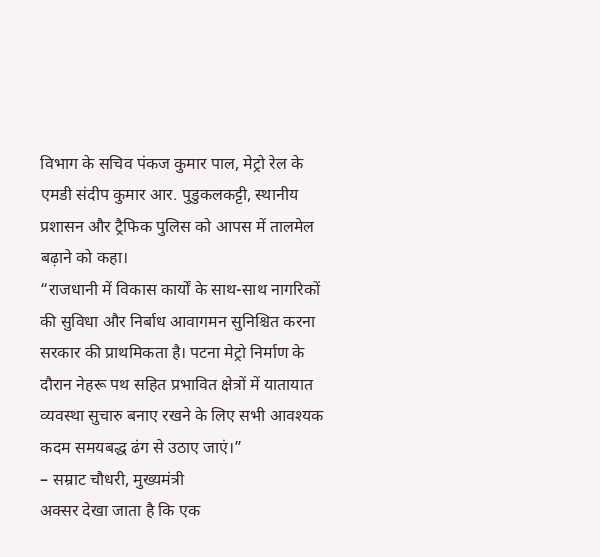विभाग के सचिव पंकज कुमार पाल, मेट्रो रेल के एमडी संदीप कुमार आर. पुडुकलकट्टी, स्थानीय प्रशासन और ट्रैफिक पुलिस को आपस में तालमेल बढ़ाने को कहा।
“राजधानी में विकास कार्यों के साथ-साथ नागरिकों की सुविधा और निर्बाध आवागमन सुनिश्चित करना सरकार की प्राथमिकता है। पटना मेट्रो निर्माण के दौरान नेहरू पथ सहित प्रभावित क्षेत्रों में यातायात व्यवस्था सुचारु बनाए रखने के लिए सभी आवश्यक कदम समयबद्ध ढंग से उठाए जाएं।”
– सम्राट चौधरी, मुख्यमंत्री
अक्सर देखा जाता है कि एक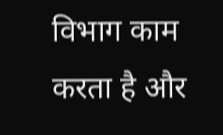विभाग काम करता है और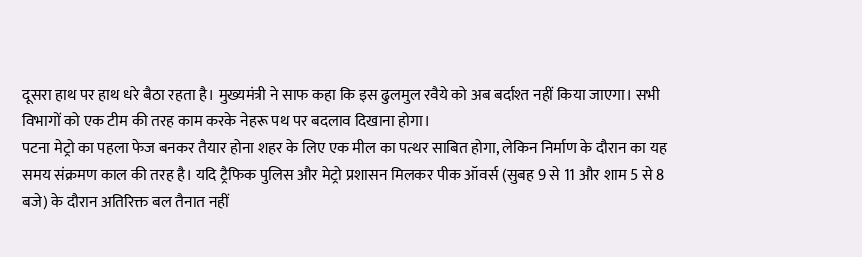दूसरा हाथ पर हाथ धरे बैठा रहता है। मुख्यमंत्री ने साफ कहा कि इस ढुलमुल रवैये को अब बर्दाश्त नहीं किया जाएगा। सभी विभागों को एक टीम की तरह काम करके नेहरू पथ पर बदलाव दिखाना होगा।
पटना मेट्रो का पहला फेज बनकर तैयार होना शहर के लिए एक मील का पत्थर साबित होगा, लेकिन निर्माण के दौरान का यह समय संक्रमण काल की तरह है। यदि ट्रैफिक पुलिस और मेट्रो प्रशासन मिलकर पीक ऑवर्स (सुबह 9 से 11 और शाम 5 से 8 बजे) के दौरान अतिरिक्त बल तैनात नहीं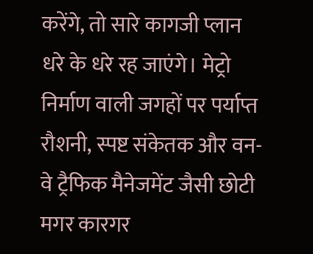करेंगे, तो सारे कागजी प्लान धरे के धरे रह जाएंगे। मेट्रो निर्माण वाली जगहों पर पर्याप्त रौशनी, स्पष्ट संकेतक और वन-वे ट्रैफिक मैनेजमेंट जैसी छोटी मगर कारगर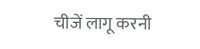चीजें लागू करनी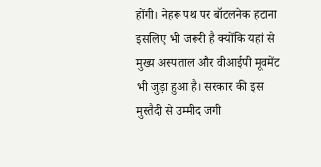होंगी। नेहरू पथ पर बॉटलनेक हटाना इसलिए भी जरूरी है क्योंकि यहां से मुख्य अस्पताल और वीआईपी मूवमेंट भी जुड़ा हुआ है। सरकार की इस मुस्तैदी से उम्मीद जगी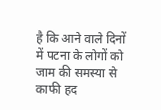है कि आने वाले दिनों में पटना के लोगों को जाम की समस्या से काफी हद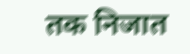तक निजात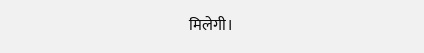मिलेगी।